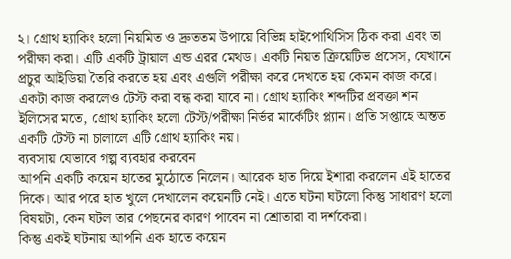২। গ্রোথ হ্যাকিং হলো নিয়মিত ও দ্রুততম উপায়ে বিভিন্ন হাইপোথিসিস ঠিক করা এবং তা পরীক্ষা করা। এটি একটি ট্রায়াল এন্ড এরর মেথড। একটি নিয়ত ক্রিয়েটিভ প্রসেস, যেখানে প্রচুর আইডিয়া তৈরি করতে হয় এবং এগুলি পরীক্ষা করে দেখতে হয় কেমন কাজ করে। একটা কাজ করলেও টেস্ট করা বন্ধ করা যাবে না। গ্রোথ হ্যাকিং শব্দটির প্রবক্তা শন ইলিসের মতে, গ্রোথ হ্যাকিং হলো টেস্ট/পরীক্ষা নির্ভর মার্কেটিং প্ল্যান। প্রতি সপ্তাহে অন্তত একটি টেস্ট না চালালে এটি গ্রোথ হ্যাকিং নয়।
ব্যবসায় যেভাবে গল্প ব্যবহার করবেন
আপনি একটি কয়েন হাতের মুঠোতে নিলেন। আরেক হাত দিয়ে ইশারা করলেন এই হাতের দিকে। আর পরে হাত খুলে দেখালেন কয়েনটি নেই। এতে ঘটনা ঘটলো কিন্তু সাধারণ হলো বিষয়টা, কেন ঘটল তার পেছনের কারণ পাবেন না শ্রোতারা বা দর্শকেরা।
কিন্তু একই ঘটনায় আপনি এক হাতে কয়েন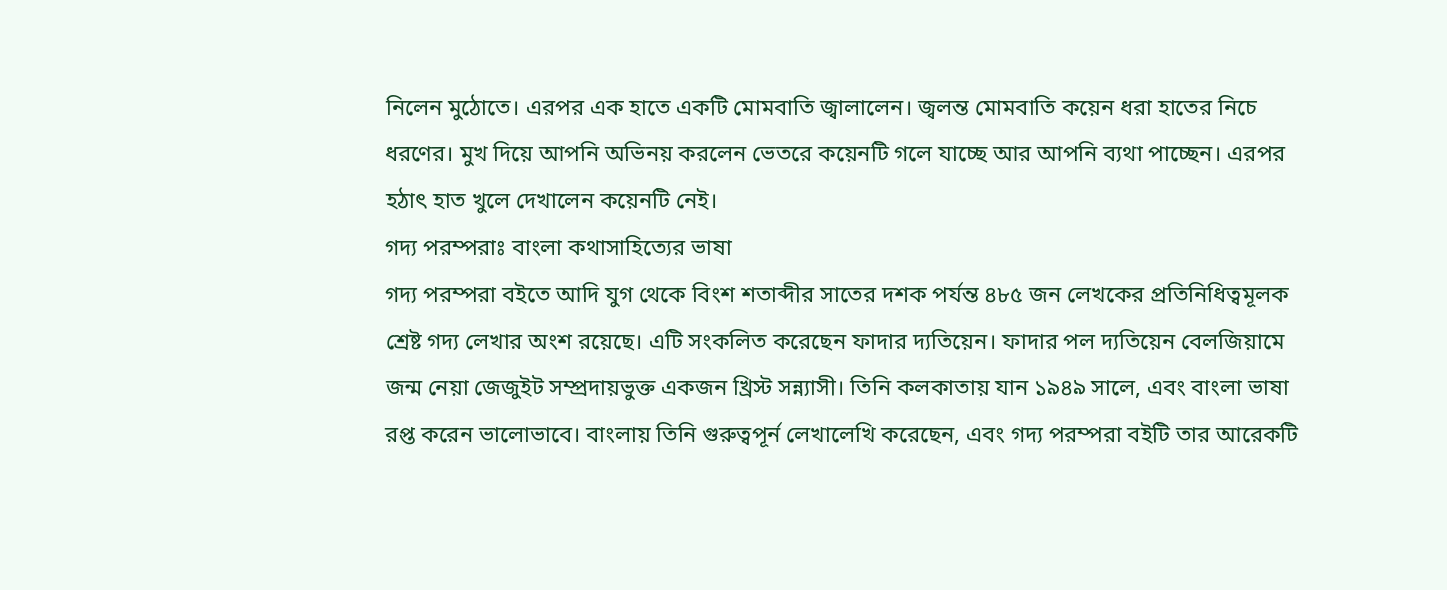নিলেন মুঠোতে। এরপর এক হাতে একটি মোমবাতি জ্বালালেন। জ্বলন্ত মোমবাতি কয়েন ধরা হাতের নিচে ধরণের। মুখ দিয়ে আপনি অভিনয় করলেন ভেতরে কয়েনটি গলে যাচ্ছে আর আপনি ব্যথা পাচ্ছেন। এরপর হঠাৎ হাত খুলে দেখালেন কয়েনটি নেই।
গদ্য পরম্পরাঃ বাংলা কথাসাহিত্যের ভাষা
গদ্য পরম্পরা বইতে আদি যুগ থেকে বিংশ শতাব্দীর সাতের দশক পর্যন্ত ৪৮৫ জন লেখকের প্রতিনিধিত্বমূলক শ্রেষ্ট গদ্য লেখার অংশ রয়েছে। এটি সংকলিত করেছেন ফাদার দ্যতিয়েন। ফাদার পল দ্যতিয়েন বেলজিয়ামে জন্ম নেয়া জেজুইট সম্প্রদায়ভুক্ত একজন খ্রিস্ট সন্ন্যাসী। তিনি কলকাতায় যান ১৯৪৯ সালে, এবং বাংলা ভাষা রপ্ত করেন ভালোভাবে। বাংলায় তিনি গুরুত্বপূর্ন লেখালেখি করেছেন, এবং গদ্য পরম্পরা বইটি তার আরেকটি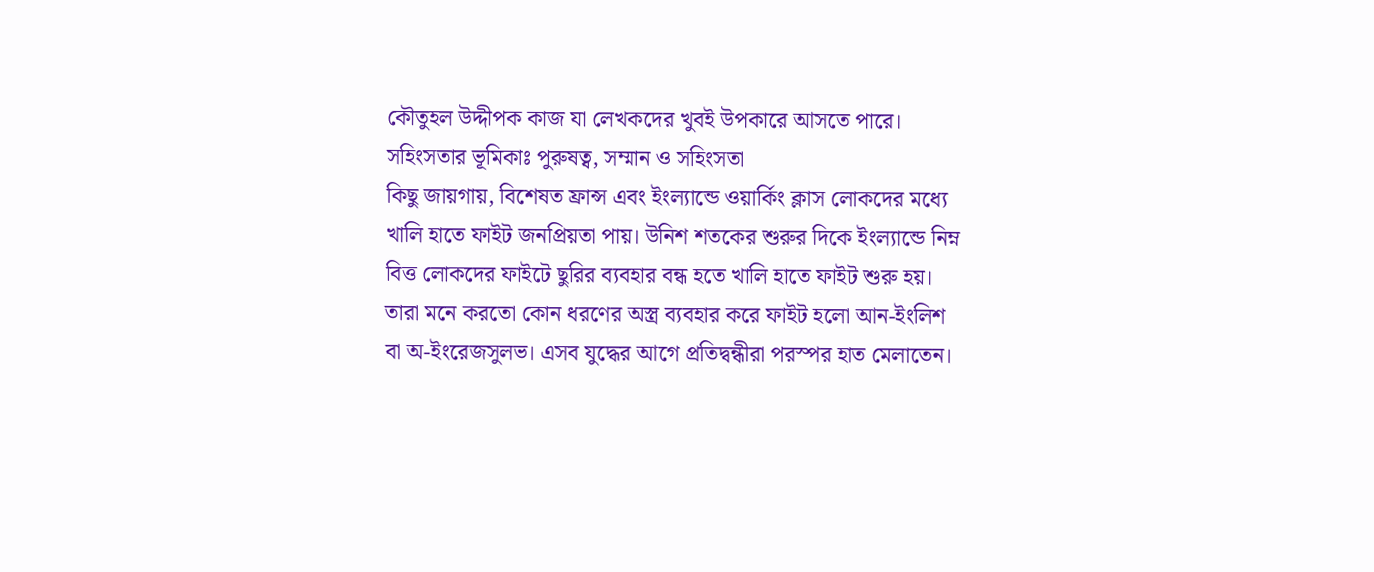কৌতুহল উদ্দীপক কাজ যা লেখকদের খুবই উপকারে আসতে পারে।
সহিংসতার ভূমিকাঃ পুরুষত্ব, সম্মান ও সহিংসতা
কিছু জায়গায়, বিশেষত ফ্রান্স এবং ইংল্যান্ডে ওয়ার্কিং ক্লাস লোকদের মধ্যে খালি হাতে ফাইট জনপ্রিয়তা পায়। উনিশ শতকের শুরুর দিকে ইংল্যান্ডে নিম্ন বিত্ত লোকদের ফাইটে ছুরির ব্যবহার বন্ধ হতে খালি হাতে ফাইট শুরু হয়। তারা মনে করতো কোন ধরণের অস্ত্র ব্যবহার করে ফাইট হলো আন-ইংলিশ বা অ-ইংরেজসুলভ। এসব যুদ্ধের আগে প্রতিদ্বন্ধীরা পরস্পর হাত মেলাতেন।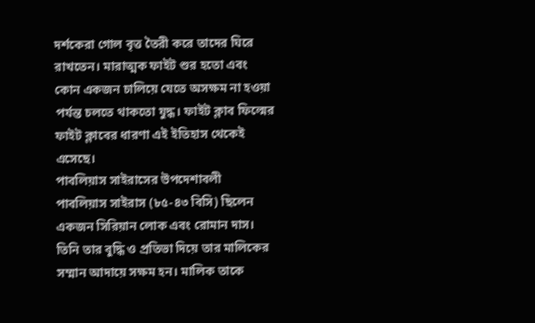দর্শকেরা গোল বৃত্ত তৈরী করে তাদের ঘিরে রাখতেন। মারাত্মক ফাইট শুর হতো এবং কোন একজন চালিয়ে যেতে অসক্ষম না হওয়া পর্যন্ত চলতে থাকতো যুদ্ধ। ফাইট ক্লাব ফিল্মের ফাইট ক্লাবের ধারণা এই ইতিহাস থেকেই এসেছে।
পাবলিয়াস সাইরাসের উপদেশাবলী
পাবলিয়াস সাইরাস (৮৫-৪৩ বিসি) ছিলেন একজন সিরিয়ান লোক এবং রোমান দাস। তিনি তার বুদ্ধি ও প্রতিভা দিয়ে তার মালিকের সম্মান আদায়ে সক্ষম হন। মালিক তাকে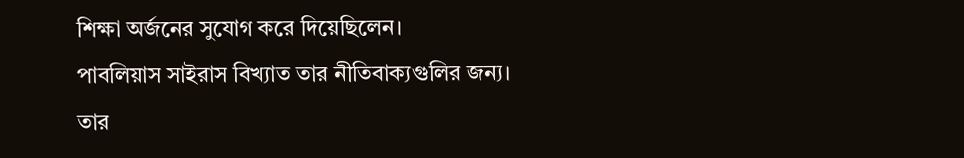শিক্ষা অর্জনের সুযোগ করে দিয়েছিলেন।
পাবলিয়াস সাইরাস বিখ্যাত তার নীতিবাক্যগুলির জন্য। তার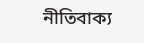নীতিবাক্য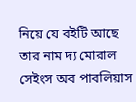নিয়ে যে বইটি আছে তার নাম দ্য মোরাল সেইংস অব পাবলিয়াস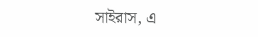সাইরাস, এ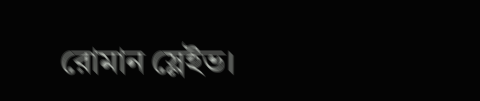রোমান স্লেইভ।